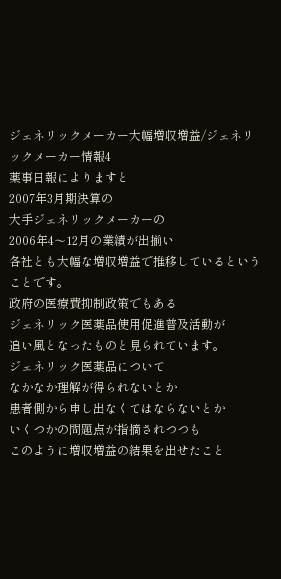ジェネリックメーカー大幅増収増益/ジェネリックメーカー情報4
薬事日報によりますと
2007年3月期決算の
大手ジェネリックメーカーの
2006年4〜12月の業績が出揃い
各社とも大幅な増収増益で推移しているということです。
政府の医療費抑制政策でもある
ジェネリック医薬品使用促進普及活動が
追い風となったものと見られています。
ジェネリック医薬品について
なかなか理解が得られないとか
患者側から申し出なくてはならないとか
いくつかの問題点が指摘されつつも
このように増収増益の結果を出せたこと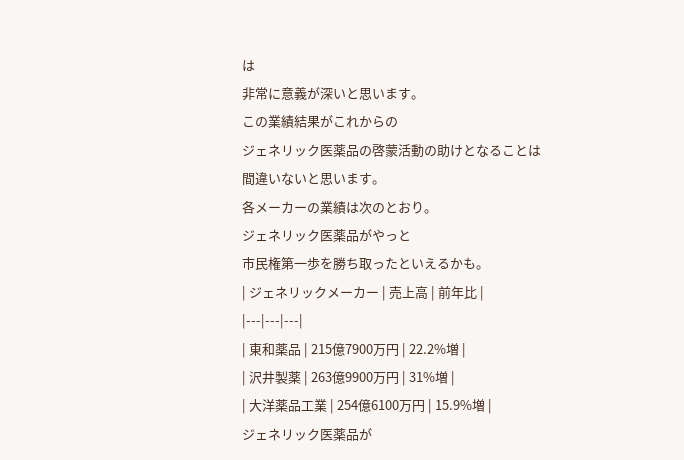は
非常に意義が深いと思います。
この業績結果がこれからの
ジェネリック医薬品の啓蒙活動の助けとなることは
間違いないと思います。
各メーカーの業績は次のとおり。
ジェネリック医薬品がやっと
市民権第一歩を勝ち取ったといえるかも。
| ジェネリックメーカー | 売上高 | 前年比 |
|---|---|---|
| 東和薬品 | 215億7900万円 | 22.2%増 |
| 沢井製薬 | 263億9900万円 | 31%増 |
| 大洋薬品工業 | 254億6100万円 | 15.9%増 |
ジェネリック医薬品が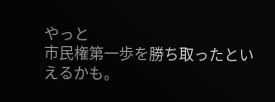やっと
市民権第一歩を勝ち取ったといえるかも。